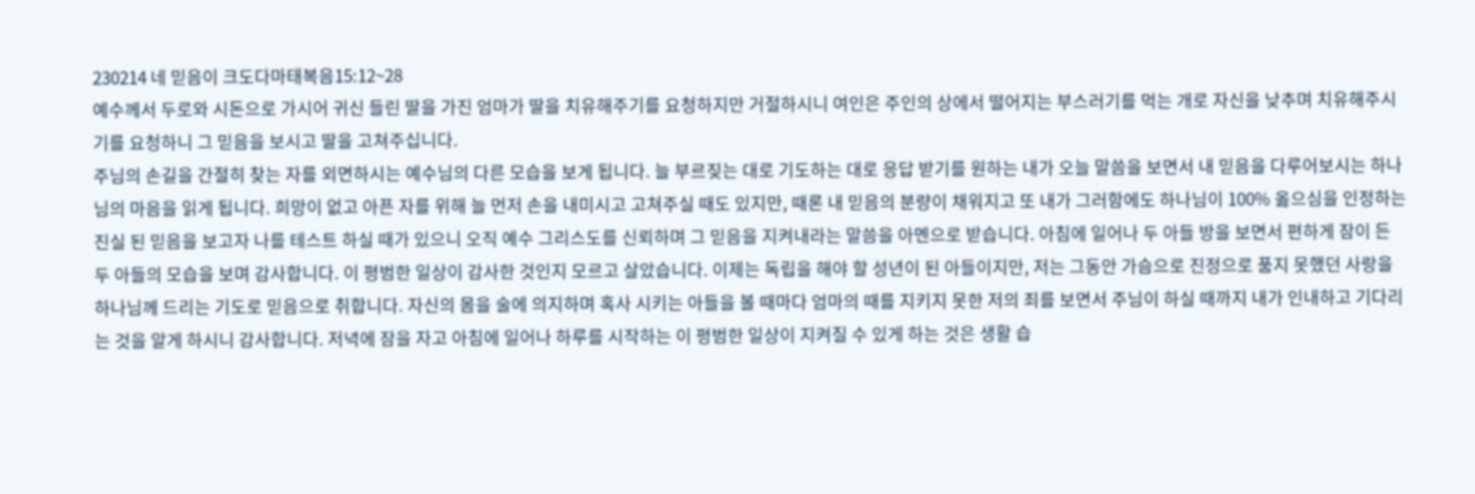230214 네 믿음이 크도다마태복음15:12~28
예수께서 두로와 시돈으로 가시어 귀신 들린 딸을 가진 엄마가 딸을 치유해주기를 요청하지만 거절하시니 여인은 주인의 상에서 떨어지는 부스러기를 먹는 개로 자신을 낮추며 치유해주시기를 요청하니 그 믿음을 보시고 딸을 고쳐주십니다.
주님의 손길을 간절히 찾는 자를 외면하시는 예수님의 다른 모습을 보게 됩니다. 늘 부르짖는 대로 기도하는 대로 응답 받기를 원하는 내가 오늘 말씀을 보면서 내 믿음을 다루어보시는 하나님의 마음을 읽게 됩니다. 희망이 없고 아픈 자를 위해 늘 먼저 손을 내미시고 고쳐주실 때도 있지만, 때론 내 믿음의 분량이 채워지고 또 내가 그러함에도 하나님이 100% 옳으심을 인정하는 진실 된 믿음을 보고자 나를 테스트 하실 때가 있으니 오직 예수 그리스도를 신뢰하며 그 믿음을 지켜내라는 말씀을 아멘으로 받습니다. 아침에 일어나 두 아들 방을 보면서 편하게 잠이 든 두 아들의 모습을 보며 감사합니다. 이 평범한 일상이 감사한 것인지 모르고 살았습니다. 이제는 독립을 해야 할 성년이 된 아들이지만, 저는 그동안 가슴으로 진정으로 품지 못했던 사랑을 하나님께 드리는 기도로 믿음으로 취합니다. 자신의 몸을 술에 의지하며 혹사 시키는 아들을 볼 때마다 엄마의 때를 지키지 못한 저의 죄를 보면서 주님이 하실 때까지 내가 인내하고 기다리는 것을 알게 하시니 감사합니다. 저녁에 잠을 자고 아침에 일어나 하루를 시작하는 이 평범한 일상이 지켜질 수 있게 하는 것은 생활 습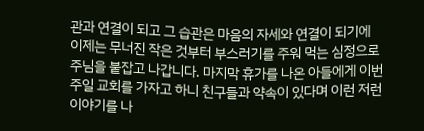관과 연결이 되고 그 습관은 마음의 자세와 연결이 되기에 이제는 무너진 작은 것부터 부스러기를 주워 먹는 심정으로 주님을 붙잡고 나갑니다. 마지막 휴가를 나온 아들에게 이번 주일 교회를 가자고 하니 친구들과 약속이 있다며 이런 저런 이야기를 나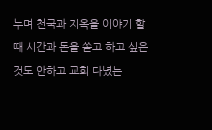누며 천국과 지옥을 이야기 할 때 시간과 돈을 쏟고 하고 싶은 것도 안하고 교회 다녔는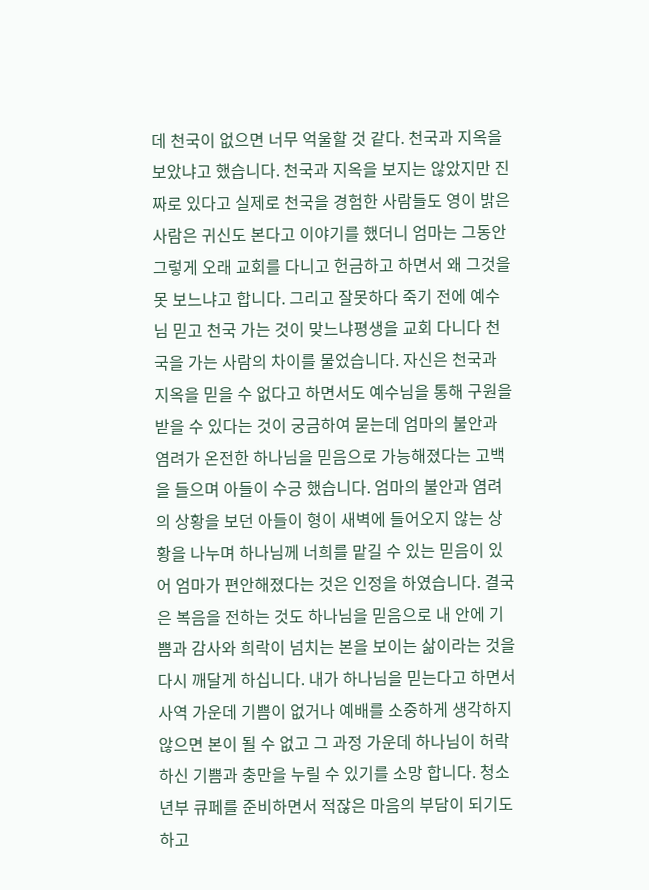데 천국이 없으면 너무 억울할 것 같다. 천국과 지옥을 보았냐고 했습니다. 천국과 지옥을 보지는 않았지만 진짜로 있다고 실제로 천국을 경험한 사람들도 영이 밝은 사람은 귀신도 본다고 이야기를 했더니 엄마는 그동안 그렇게 오래 교회를 다니고 헌금하고 하면서 왜 그것을 못 보느냐고 합니다. 그리고 잘못하다 죽기 전에 예수님 믿고 천국 가는 것이 맞느냐평생을 교회 다니다 천국을 가는 사람의 차이를 물었습니다. 자신은 천국과 지옥을 믿을 수 없다고 하면서도 예수님을 통해 구원을 받을 수 있다는 것이 궁금하여 묻는데 엄마의 불안과 염려가 온전한 하나님을 믿음으로 가능해졌다는 고백을 들으며 아들이 수긍 했습니다. 엄마의 불안과 염려의 상황을 보던 아들이 형이 새벽에 들어오지 않는 상황을 나누며 하나님께 너희를 맡길 수 있는 믿음이 있어 엄마가 편안해졌다는 것은 인정을 하였습니다. 결국은 복음을 전하는 것도 하나님을 믿음으로 내 안에 기쁨과 감사와 희락이 넘치는 본을 보이는 삶이라는 것을 다시 깨달게 하십니다. 내가 하나님을 믿는다고 하면서 사역 가운데 기쁨이 없거나 예배를 소중하게 생각하지 않으면 본이 될 수 없고 그 과정 가운데 하나님이 허락하신 기쁨과 충만을 누릴 수 있기를 소망 합니다. 청소년부 큐페를 준비하면서 적잖은 마음의 부담이 되기도 하고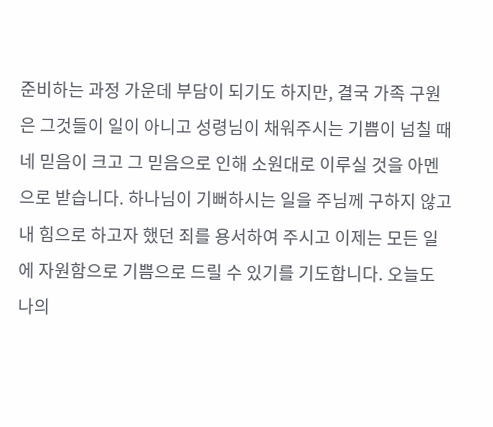준비하는 과정 가운데 부담이 되기도 하지만, 결국 가족 구원은 그것들이 일이 아니고 성령님이 채워주시는 기쁨이 넘칠 때 네 믿음이 크고 그 믿음으로 인해 소원대로 이루실 것을 아멘으로 받습니다. 하나님이 기뻐하시는 일을 주님께 구하지 않고 내 힘으로 하고자 했던 죄를 용서하여 주시고 이제는 모든 일에 자원함으로 기쁨으로 드릴 수 있기를 기도합니다. 오늘도 나의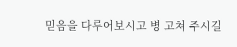믿음을 다루어보시고 병 고쳐 주시길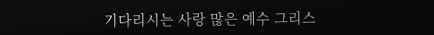기다리시는 사랑 많은 예수 그리스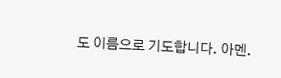도 이름으로 기도합니다. 아멘.